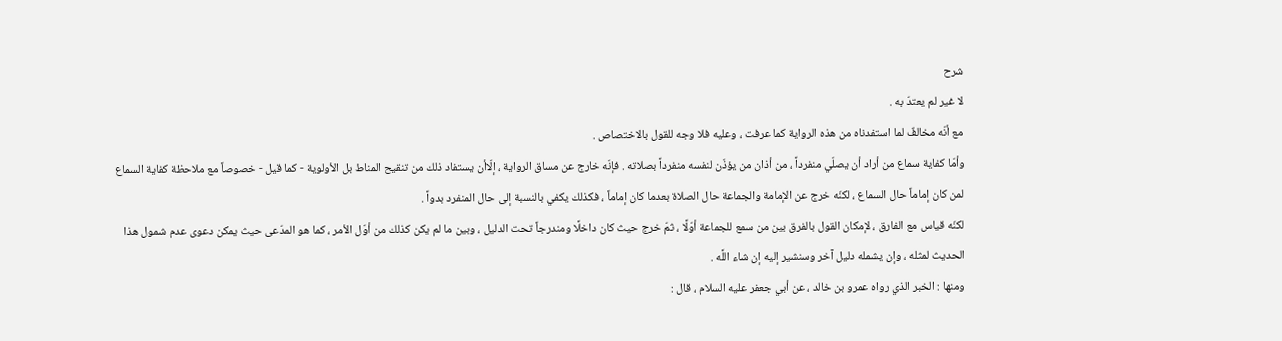شرح
لا غير لم يعتدّ به .
مع أنّه مخالفٌ لما استفدناه من هذه الرواية كما عرفت ، وعليه فلا وجه للقول بالاختصاص .
وأمّا كفاية سماع من أراد أن يصلّي منفرداً ، من أذان من يؤذّن لنفسه منفرداً بصلاته . فإنّه خارج عن مساق الرواية ، إلّاأن يستفاد ذلك من تنقيح المناط بل الأولوية - كما قيل - خصوصاً مع ملاحظة كفاية السماع لمن كان إماماً حال السماع ، لكنّه خرج عن الإمامة والجماعة حال الصلاة بعدما كان إماماً ، فكذلك يكفي بالنسبة إلى حال المنفرد بدواً .
لكنّه قياس مع الفارق ، لإمكان القول بالفرق بين من سمع للجماعة أوّلًا ، ثمّ خرج حيث كان داخلًا ومندرجاً تحت الدليل ، وبين ما لم يكن كذلك من أوّل الأمر ، كما هو المدّعى حيث يمكن دعوى عدم شمول هذا الحديث لمثله ، وإن يشمله دليل آخر وسنشير إليه إن شاء اللَّه .
ومنها : الخبر الذي رواه عمرو بن خالد ، عن أبي جعفر عليه السلام ، قال :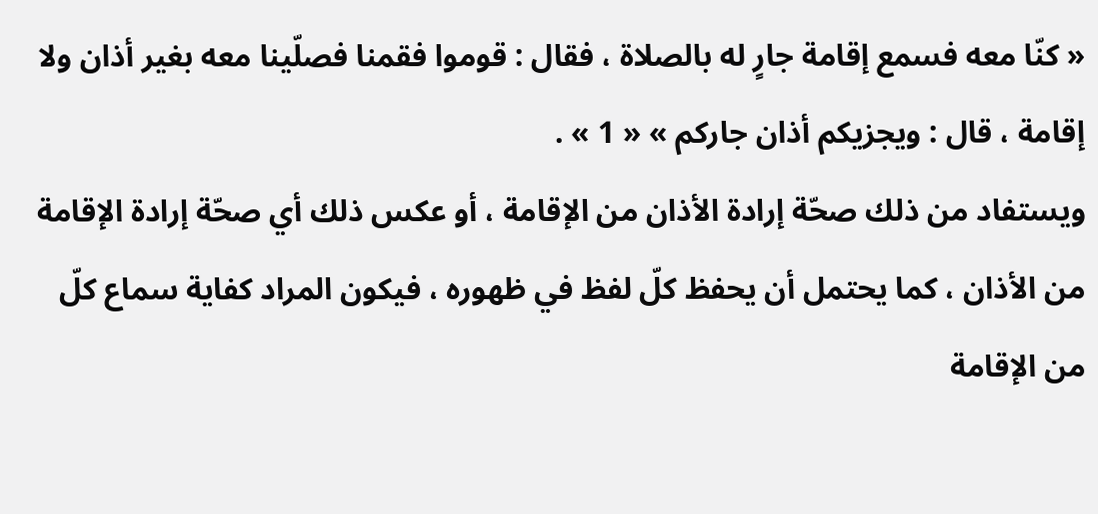« كنّا معه فسمع إقامة جارٍ له بالصلاة ، فقال : قوموا فقمنا فصلّينا معه بغير أذان ولا إقامة ، قال : ويجزيكم أذان جاركم » « 1 » .
ويستفاد من ذلك صحّة إرادة الأذان من الإقامة ، أو عكس ذلك أي صحّة إرادة الإقامة من الأذان ، كما يحتمل أن يحفظ كلّ لفظ في ظهوره ، فيكون المراد كفاية سماع كلّ من الإقامة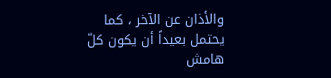والأذان عن الآخر ، كما يحتمل بعيداً أن يكون كلّ
هامش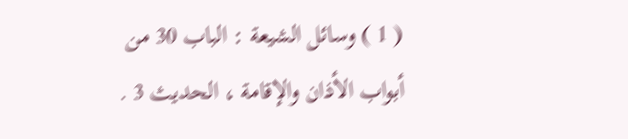( 1 ) وسائل الشيعة : الباب 30 من أبواب الأذان والإقامة ، الحديث 3 .